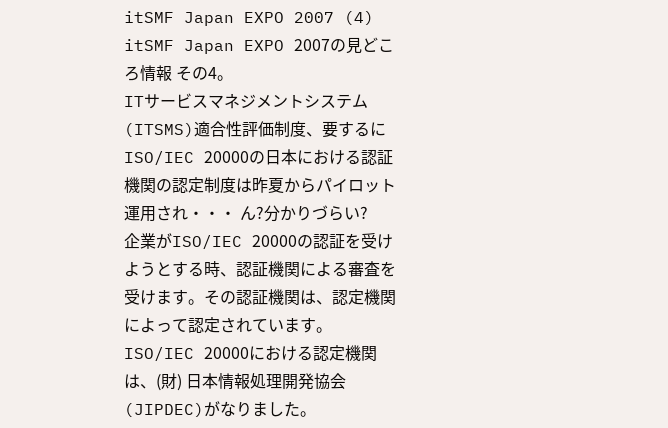itSMF Japan EXPO 2007 (4)
itSMF Japan EXPO 2007の見どころ情報 その4。
ITサービスマネジメントシステム(ITSMS)適合性評価制度、要するにISO/IEC 20000の日本における認証機関の認定制度は昨夏からパイロット運用され・・・ ん?分かりづらい?
企業がISO/IEC 20000の認証を受けようとする時、認証機関による審査を受けます。その認証機関は、認定機関によって認定されています。ISO/IEC 20000における認定機関は、(財) 日本情報処理開発協会(JIPDEC)がなりました。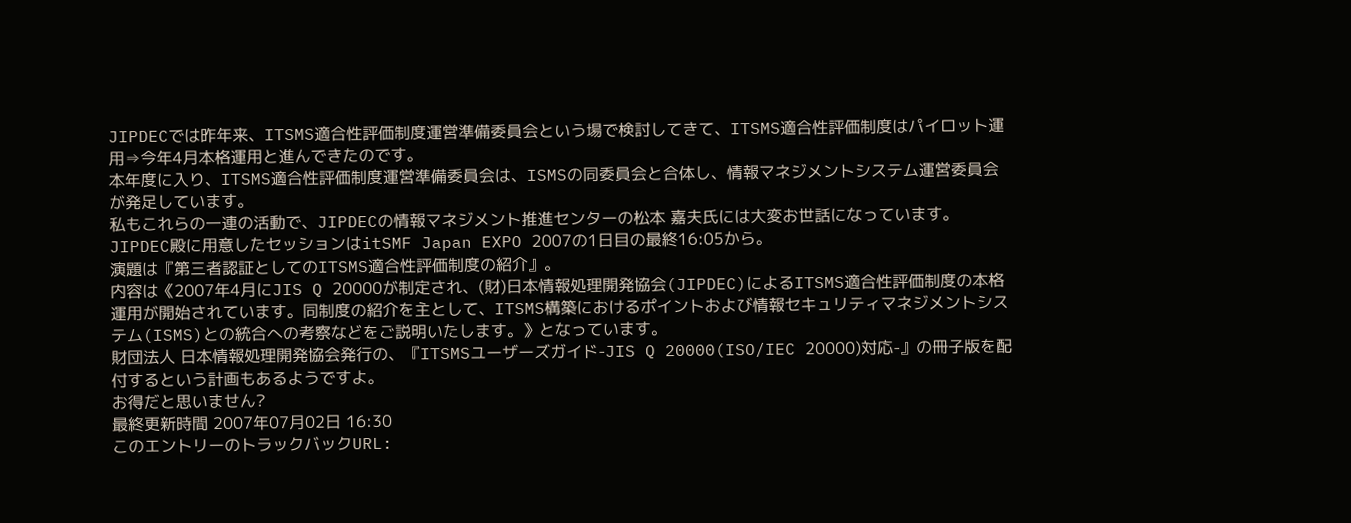JIPDECでは昨年来、ITSMS適合性評価制度運営準備委員会という場で検討してきて、ITSMS適合性評価制度はパイロット運用⇒今年4月本格運用と進んできたのです。
本年度に入り、ITSMS適合性評価制度運営準備委員会は、ISMSの同委員会と合体し、情報マネジメントシステム運営委員会が発足しています。
私もこれらの一連の活動で、JIPDECの情報マネジメント推進センターの松本 嘉夫氏には大変お世話になっています。 JIPDEC殿に用意したセッションはitSMF Japan EXPO 2007の1日目の最終16:05から。
演題は『第三者認証としてのITSMS適合性評価制度の紹介』。
内容は《2007年4月にJIS Q 20000が制定され、(財)日本情報処理開発協会(JIPDEC)によるITSMS適合性評価制度の本格運用が開始されています。同制度の紹介を主として、ITSMS構築におけるポイントおよび情報セキュリティマネジメントシステム(ISMS)との統合への考察などをご説明いたします。》となっています。
財団法人 日本情報処理開発協会発行の、『ITSMSユーザーズガイド-JIS Q 20000(ISO/IEC 20000)対応-』の冊子版を配付するという計画もあるようですよ。
お得だと思いません?
最終更新時間 2007年07月02日 16:30
このエントリーのトラックバックURL: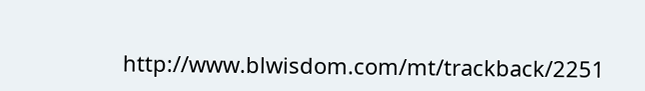http://www.blwisdom.com/mt/trackback/2251